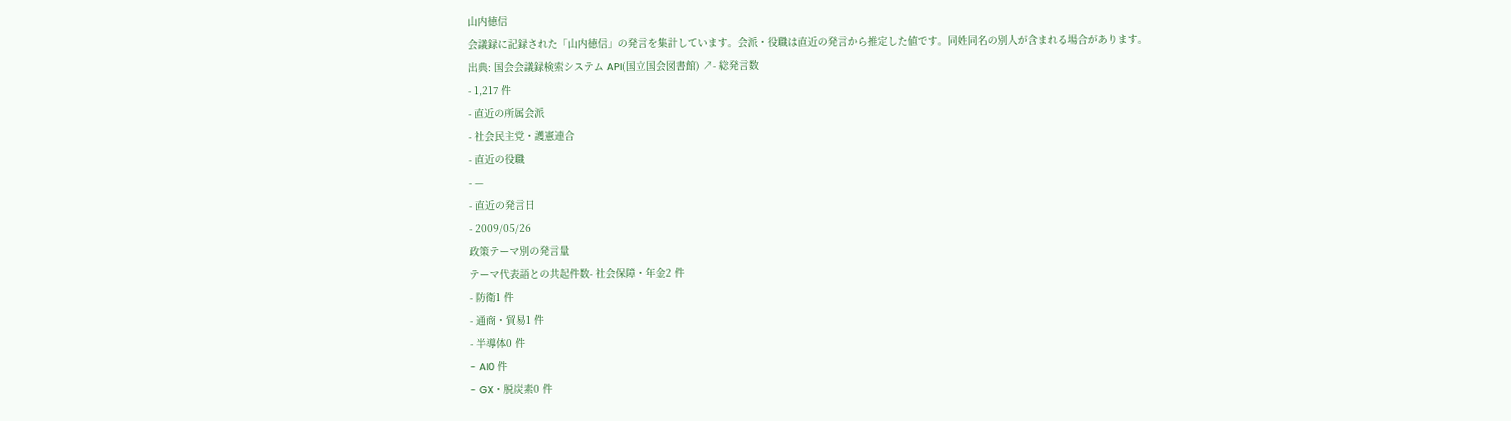山内徳信
会議録に記録された「山内徳信」の発言を集計しています。会派・役職は直近の発言から推定した値です。同姓同名の別人が含まれる場合があります。
出典: 国会会議録検索システム API(国立国会図書館) ↗- 総発言数
- 1,217 件
- 直近の所属会派
- 社会民主党・護憲連合
- 直近の役職
- —
- 直近の発言日
- 2009/05/26
政策テーマ別の発言量
テーマ代表語との共起件数- 社会保障・年金2 件
- 防衛1 件
- 通商・貿易1 件
- 半導体0 件
- AI0 件
- GX・脱炭素0 件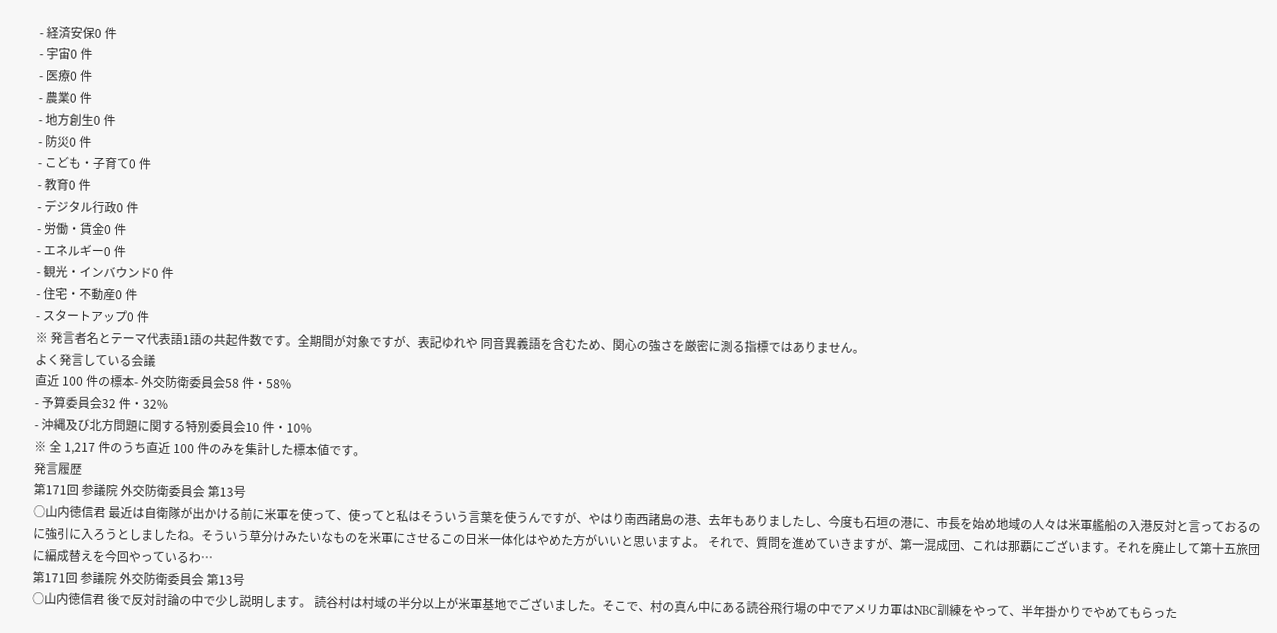- 経済安保0 件
- 宇宙0 件
- 医療0 件
- 農業0 件
- 地方創生0 件
- 防災0 件
- こども・子育て0 件
- 教育0 件
- デジタル行政0 件
- 労働・賃金0 件
- エネルギー0 件
- 観光・インバウンド0 件
- 住宅・不動産0 件
- スタートアップ0 件
※ 発言者名とテーマ代表語1語の共起件数です。全期間が対象ですが、表記ゆれや 同音異義語を含むため、関心の強さを厳密に測る指標ではありません。
よく発言している会議
直近 100 件の標本- 外交防衛委員会58 件・58%
- 予算委員会32 件・32%
- 沖縄及び北方問題に関する特別委員会10 件・10%
※ 全 1,217 件のうち直近 100 件のみを集計した標本値です。
発言履歴
第171回 参議院 外交防衛委員会 第13号
○山内徳信君 最近は自衛隊が出かける前に米軍を使って、使ってと私はそういう言葉を使うんですが、やはり南西諸島の港、去年もありましたし、今度も石垣の港に、市長を始め地域の人々は米軍艦船の入港反対と言っておるのに強引に入ろうとしましたね。そういう草分けみたいなものを米軍にさせるこの日米一体化はやめた方がいいと思いますよ。 それで、質問を進めていきますが、第一混成団、これは那覇にございます。それを廃止して第十五旅団に編成替えを今回やっているわ…
第171回 参議院 外交防衛委員会 第13号
○山内徳信君 後で反対討論の中で少し説明します。 読谷村は村域の半分以上が米軍基地でございました。そこで、村の真ん中にある読谷飛行場の中でアメリカ軍はNBC訓練をやって、半年掛かりでやめてもらった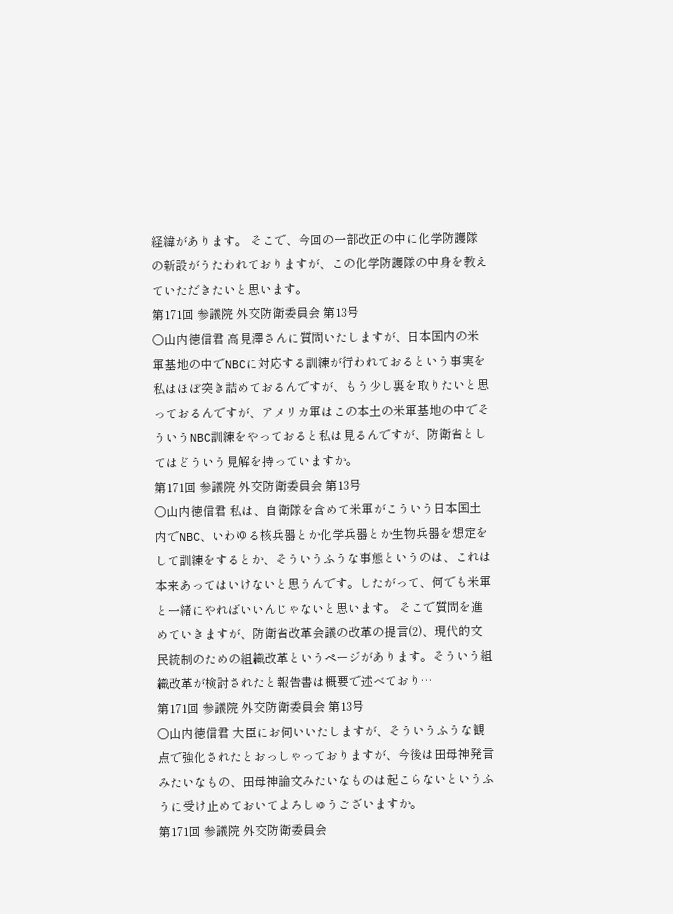経緯があります。 そこで、今回の一部改正の中に化学防護隊の新設がうたわれておりますが、この化学防護隊の中身を教えていただきたいと思います。
第171回 参議院 外交防衛委員会 第13号
○山内徳信君 高見澤さんに質問いたしますが、日本国内の米軍基地の中でNBCに対応する訓練が行われておるという事実を私はほぼ突き詰めておるんですが、もう少し裏を取りたいと思っておるんですが、アメリカ軍はこの本土の米軍基地の中でそういうNBC訓練をやっておると私は見るんですが、防衛省としてはどういう見解を持っていますか。
第171回 参議院 外交防衛委員会 第13号
○山内徳信君 私は、自衛隊を含めて米軍がこういう日本国土内でNBC、いわゆる核兵器とか化学兵器とか生物兵器を想定をして訓練をするとか、そういうふうな事態というのは、これは本来あってはいけないと思うんです。したがって、何でも米軍と一緒にやればいいんじゃないと思います。 そこで質問を進めていきますが、防衛省改革会議の改革の提言(2)、現代的文民統制のための組織改革というページがあります。そういう組織改革が検討されたと報告書は概要で述べており…
第171回 参議院 外交防衛委員会 第13号
○山内徳信君 大臣にお伺いいたしますが、そういうふうな観点で強化されたとおっしゃっておりますが、今後は田母神発言みたいなもの、田母神論文みたいなものは起こらないというふうに受け止めておいてよろしゅうございますか。
第171回 参議院 外交防衛委員会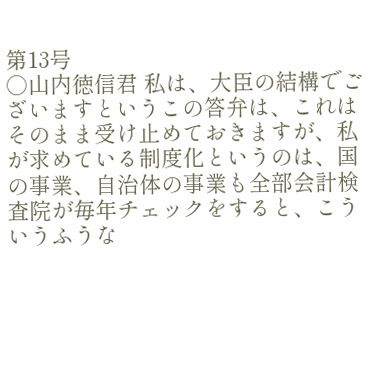第13号
○山内徳信君 私は、大臣の結構でございますというこの答弁は、これはそのまま受け止めておきますが、私が求めている制度化というのは、国の事業、自治体の事業も全部会計検査院が毎年チェックをすると、こういうふうな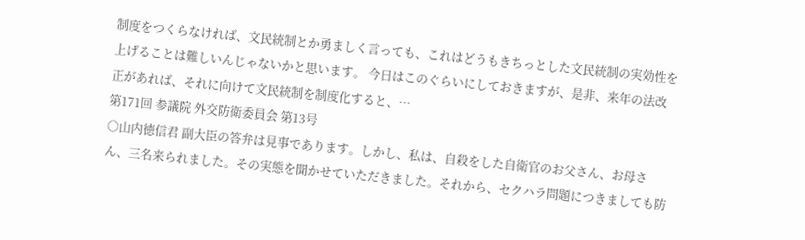制度をつくらなければ、文民統制とか勇ましく言っても、これはどうもきちっとした文民統制の実効性を上げることは難しいんじゃないかと思います。 今日はこのぐらいにしておきますが、是非、来年の法改正があれば、それに向けて文民統制を制度化すると、…
第171回 参議院 外交防衛委員会 第13号
○山内徳信君 副大臣の答弁は見事であります。しかし、私は、自殺をした自衛官のお父さん、お母さん、三名来られました。その実態を聞かせていただきました。それから、セクハラ問題につきましても防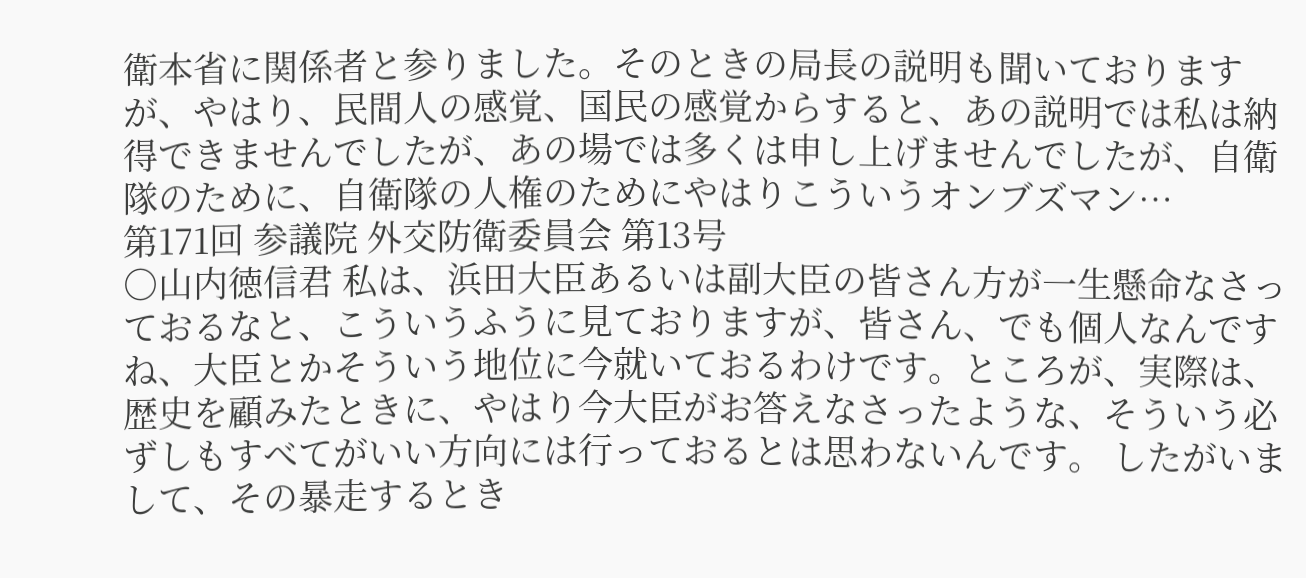衛本省に関係者と参りました。そのときの局長の説明も聞いておりますが、やはり、民間人の感覚、国民の感覚からすると、あの説明では私は納得できませんでしたが、あの場では多くは申し上げませんでしたが、自衛隊のために、自衛隊の人権のためにやはりこういうオンブズマン…
第171回 参議院 外交防衛委員会 第13号
○山内徳信君 私は、浜田大臣あるいは副大臣の皆さん方が一生懸命なさっておるなと、こういうふうに見ておりますが、皆さん、でも個人なんですね、大臣とかそういう地位に今就いておるわけです。ところが、実際は、歴史を顧みたときに、やはり今大臣がお答えなさったような、そういう必ずしもすべてがいい方向には行っておるとは思わないんです。 したがいまして、その暴走するとき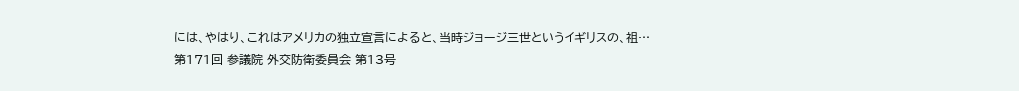には、やはり、これはアメリカの独立宣言によると、当時ジョージ三世というイギリスの、祖…
第171回 参議院 外交防衛委員会 第13号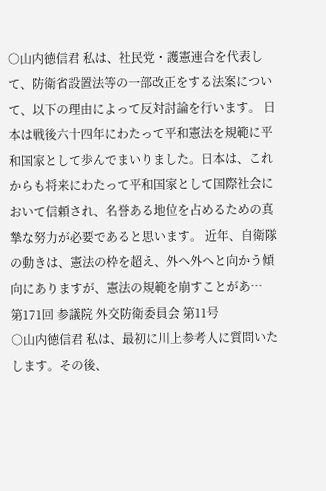○山内徳信君 私は、社民党・護憲連合を代表して、防衛省設置法等の一部改正をする法案について、以下の理由によって反対討論を行います。 日本は戦後六十四年にわたって平和憲法を規範に平和国家として歩んでまいりました。日本は、これからも将来にわたって平和国家として国際社会において信頼され、名誉ある地位を占めるための真摯な努力が必要であると思います。 近年、自衛隊の動きは、憲法の枠を超え、外へ外へと向かう傾向にありますが、憲法の規範を崩すことがあ…
第171回 参議院 外交防衛委員会 第11号
○山内徳信君 私は、最初に川上参考人に質問いたします。その後、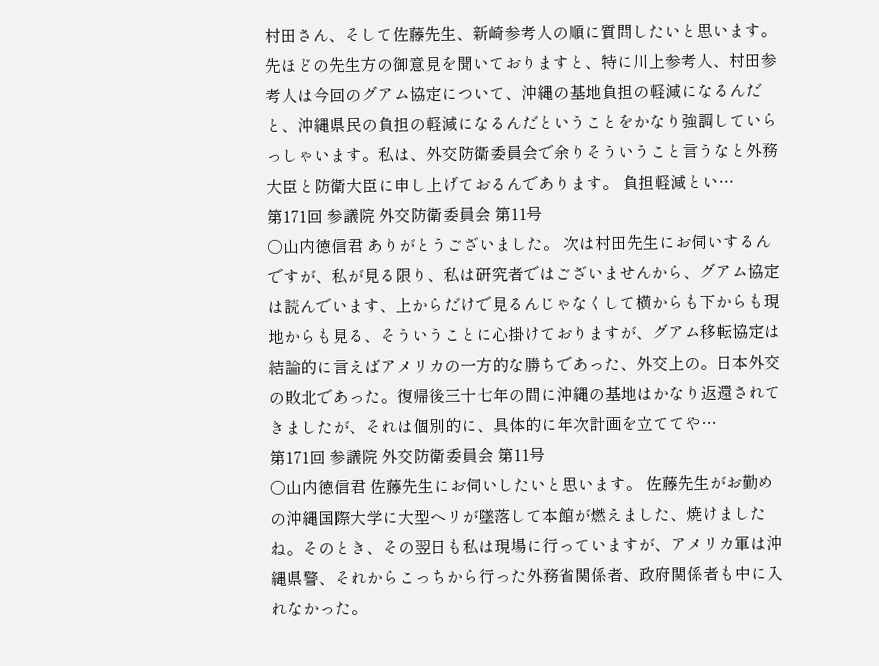村田さん、そして佐藤先生、新崎参考人の順に質問したいと思います。 先ほどの先生方の御意見を聞いておりますと、特に川上参考人、村田参考人は今回のグアム協定について、沖縄の基地負担の軽減になるんだと、沖縄県民の負担の軽減になるんだということをかなり強調していらっしゃいます。私は、外交防衛委員会で余りそういうこと言うなと外務大臣と防衛大臣に申し上げておるんであります。 負担軽減とい…
第171回 参議院 外交防衛委員会 第11号
○山内徳信君 ありがとうございました。 次は村田先生にお伺いするんですが、私が見る限り、私は研究者ではございませんから、グアム協定は読んでいます、上からだけで見るんじゃなくして横からも下からも現地からも見る、そういうことに心掛けておりますが、グアム移転協定は結論的に言えばアメリカの一方的な勝ちであった、外交上の。日本外交の敗北であった。復帰後三十七年の間に沖縄の基地はかなり返還されてきましたが、それは個別的に、具体的に年次計画を立ててや…
第171回 参議院 外交防衛委員会 第11号
○山内徳信君 佐藤先生にお伺いしたいと思います。 佐藤先生がお勤めの沖縄国際大学に大型ヘリが墜落して本館が燃えました、焼けましたね。そのとき、その翌日も私は現場に行っていますが、アメリカ軍は沖縄県警、それからこっちから行った外務省関係者、政府関係者も中に入れなかった。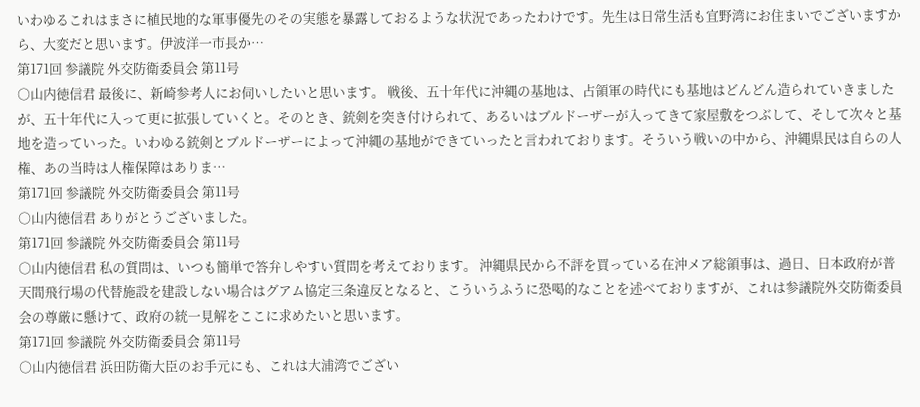いわゆるこれはまさに植民地的な軍事優先のその実態を暴露しておるような状況であったわけです。先生は日常生活も宜野湾にお住まいでございますから、大変だと思います。伊波洋一市長か…
第171回 参議院 外交防衛委員会 第11号
○山内徳信君 最後に、新崎参考人にお伺いしたいと思います。 戦後、五十年代に沖縄の基地は、占領軍の時代にも基地はどんどん造られていきましたが、五十年代に入って更に拡張していくと。そのとき、銃剣を突き付けられて、あるいはブルドーザーが入ってきて家屋敷をつぶして、そして次々と基地を造っていった。いわゆる銃剣とブルドーザーによって沖縄の基地ができていったと言われております。そういう戦いの中から、沖縄県民は自らの人権、あの当時は人権保障はありま…
第171回 参議院 外交防衛委員会 第11号
○山内徳信君 ありがとうございました。
第171回 参議院 外交防衛委員会 第11号
○山内徳信君 私の質問は、いつも簡単で答弁しやすい質問を考えております。 沖縄県民から不評を買っている在沖メア総領事は、過日、日本政府が普天間飛行場の代替施設を建設しない場合はグアム協定三条違反となると、こういうふうに恐喝的なことを述べておりますが、これは参議院外交防衛委員会の尊厳に懸けて、政府の統一見解をここに求めたいと思います。
第171回 参議院 外交防衛委員会 第11号
○山内徳信君 浜田防衛大臣のお手元にも、これは大浦湾でござい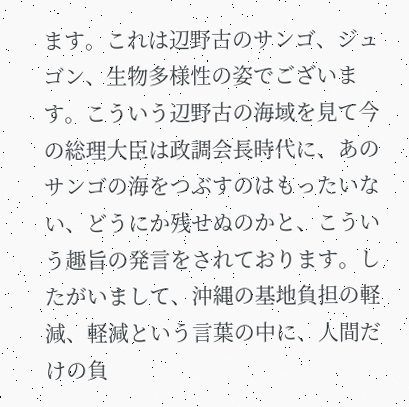ます。これは辺野古のサンゴ、ジュゴン、生物多様性の姿でございます。こういう辺野古の海域を見て今の総理大臣は政調会長時代に、あのサンゴの海をつぶすのはもったいない、どうにか残せぬのかと、こういう趣旨の発言をされております。したがいまして、沖縄の基地負担の軽減、軽減という言葉の中に、人間だけの負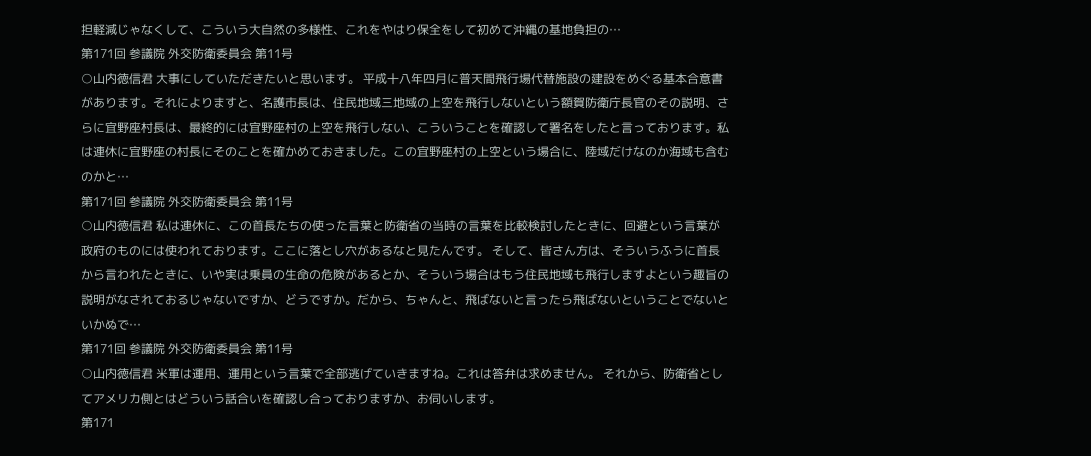担軽減じゃなくして、こういう大自然の多様性、これをやはり保全をして初めて沖縄の基地負担の…
第171回 参議院 外交防衛委員会 第11号
○山内徳信君 大事にしていただきたいと思います。 平成十八年四月に普天間飛行場代替施設の建設をめぐる基本合意書があります。それによりますと、名護市長は、住民地域三地域の上空を飛行しないという額賀防衛庁長官のその説明、さらに宜野座村長は、最終的には宜野座村の上空を飛行しない、こういうことを確認して署名をしたと言っております。私は連休に宜野座の村長にそのことを確かめておきました。この宜野座村の上空という場合に、陸域だけなのか海域も含むのかと…
第171回 参議院 外交防衛委員会 第11号
○山内徳信君 私は連休に、この首長たちの使った言葉と防衛省の当時の言葉を比較検討したときに、回避という言葉が政府のものには使われております。ここに落とし穴があるなと見たんです。 そして、皆さん方は、そういうふうに首長から言われたときに、いや実は乗員の生命の危険があるとか、そういう場合はもう住民地域も飛行しますよという趣旨の説明がなされておるじゃないですか、どうですか。だから、ちゃんと、飛ばないと言ったら飛ばないということでないといかぬで…
第171回 参議院 外交防衛委員会 第11号
○山内徳信君 米軍は運用、運用という言葉で全部逃げていきますね。これは答弁は求めません。 それから、防衛省としてアメリカ側とはどういう話合いを確認し合っておりますか、お伺いします。
第171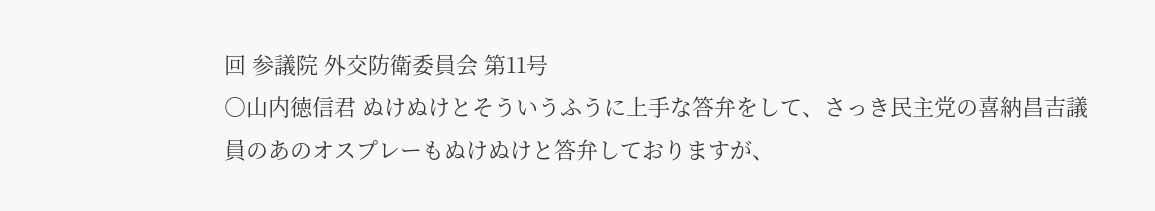回 参議院 外交防衛委員会 第11号
○山内徳信君 ぬけぬけとそういうふうに上手な答弁をして、さっき民主党の喜納昌吉議員のあのオスプレーもぬけぬけと答弁しておりますが、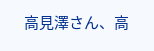高見澤さん、高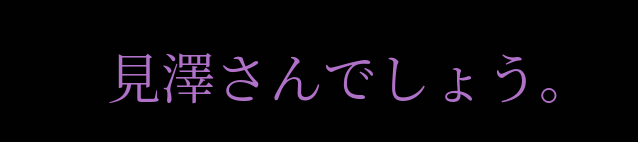見澤さんでしょう。